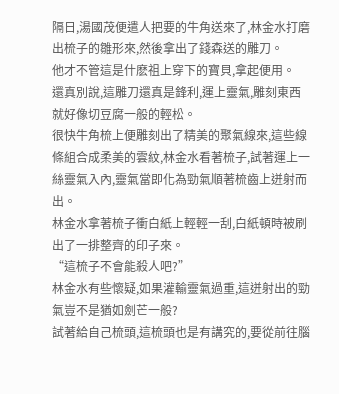隔日,湯國茂便遣人把要的牛角送來了,林金水打磨出梳子的雛形來,然後拿出了錢森送的雕刀。
他才不管這是什麽祖上穿下的寶貝,拿起便用。
還真別說,這雕刀還真是鋒利,運上靈氣,雕刻東西就好像切豆腐一般的輕松。
很快牛角梳上便雕刻出了精美的聚氣線來,這些線條組合成柔美的雲紋,林金水看著梳子,試著運上一絲靈氣入內,靈氣當即化為勁氣順著梳齒上迸射而出。
林金水拿著梳子衝白紙上輕輕一刮,白紙頓時被刷出了一排整齊的印子來。
“這梳子不會能殺人吧?”
林金水有些懷疑,如果灌輸靈氣過重,這迸射出的勁氣豈不是猶如劍芒一般?
試著給自己梳頭,這梳頭也是有講究的,要從前往腦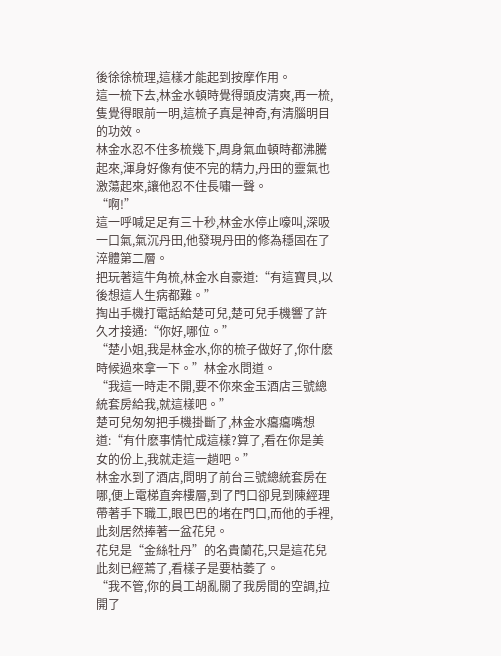後徐徐梳理,這樣才能起到按摩作用。
這一梳下去,林金水頓時覺得頭皮清爽,再一梳,隻覺得眼前一明,這梳子真是神奇,有清腦明目的功效。
林金水忍不住多梳幾下,周身氣血頓時都沸騰起來,渾身好像有使不完的精力,丹田的靈氣也激蕩起來,讓他忍不住長嘯一聲。
“啊!”
這一呼喊足足有三十秒,林金水停止嚎叫,深吸一口氣,氣沉丹田,他發現丹田的修為穩固在了淬體第二層。
把玩著這牛角梳,林金水自豪道:“有這寶貝,以後想這人生病都難。”
掏出手機打電話給楚可兒,楚可兒手機響了許久才接通:“你好,哪位。”
“楚小姐,我是林金水,你的梳子做好了,你什麽時候過來拿一下。”林金水問道。
“我這一時走不開,要不你來金玉酒店三號總統套房給我,就這樣吧。”
楚可兒匆匆把手機掛斷了,林金水癟癟嘴想道:“有什麽事情忙成這樣?算了,看在你是美女的份上,我就走這一趟吧。”
林金水到了酒店,問明了前台三號總統套房在哪,便上電梯直奔樓層,到了門口卻見到陳經理帶著手下職工,眼巴巴的堵在門口,而他的手裡,此刻居然捧著一盆花兒。
花兒是“金絲牡丹”的名貴蘭花,只是這花兒此刻已經蔫了,看樣子是要枯萎了。
“我不管,你的員工胡亂關了我房間的空調,拉開了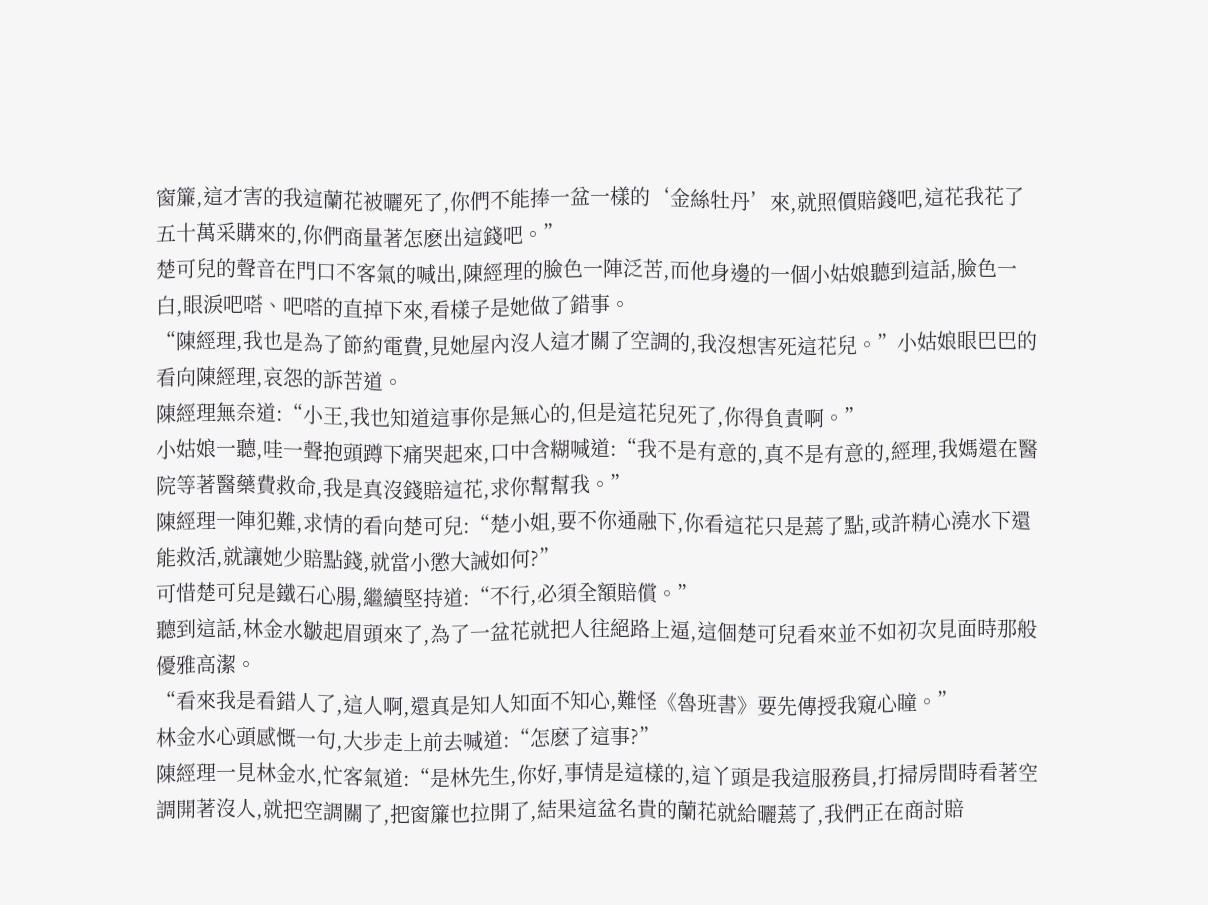窗簾,這才害的我這蘭花被曬死了,你們不能捧一盆一樣的‘金絲牡丹’來,就照價賠錢吧,這花我花了五十萬采購來的,你們商量著怎麽出這錢吧。”
楚可兒的聲音在門口不客氣的喊出,陳經理的臉色一陣泛苦,而他身邊的一個小姑娘聽到這話,臉色一白,眼淚吧嗒、吧嗒的直掉下來,看樣子是她做了錯事。
“陳經理,我也是為了節約電費,見她屋內沒人這才關了空調的,我沒想害死這花兒。”小姑娘眼巴巴的看向陳經理,哀怨的訴苦道。
陳經理無奈道:“小王,我也知道這事你是無心的,但是這花兒死了,你得負責啊。”
小姑娘一聽,哇一聲抱頭蹲下痛哭起來,口中含糊喊道:“我不是有意的,真不是有意的,經理,我媽還在醫院等著醫藥費救命,我是真沒錢賠這花,求你幫幫我。”
陳經理一陣犯難,求情的看向楚可兒:“楚小姐,要不你通融下,你看這花只是蔫了點,或許精心澆水下還能救活,就讓她少賠點錢,就當小懲大誡如何?”
可惜楚可兒是鐵石心腸,繼續堅持道:“不行,必須全額賠償。”
聽到這話,林金水皺起眉頭來了,為了一盆花就把人往絕路上逼,這個楚可兒看來並不如初次見面時那般優雅高潔。
“看來我是看錯人了,這人啊,還真是知人知面不知心,難怪《魯班書》要先傳授我窺心瞳。”
林金水心頭感慨一句,大步走上前去喊道:“怎麽了這事?”
陳經理一見林金水,忙客氣道:“是林先生,你好,事情是這樣的,這丫頭是我這服務員,打掃房間時看著空調開著沒人,就把空調關了,把窗簾也拉開了,結果這盆名貴的蘭花就給曬蔫了,我們正在商討賠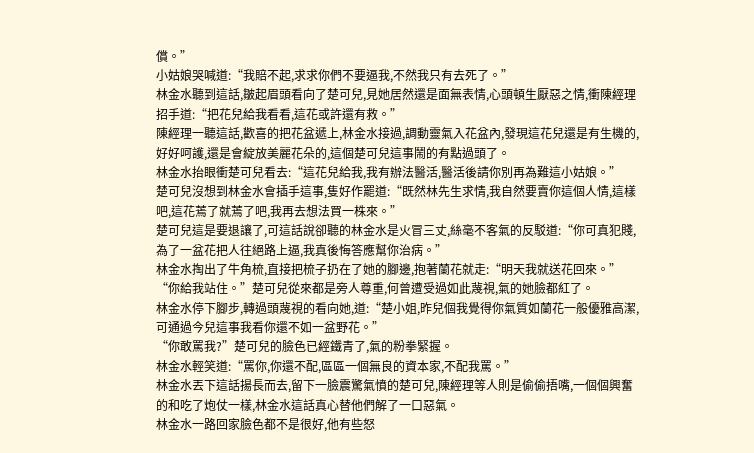償。”
小姑娘哭喊道:“我賠不起,求求你們不要逼我,不然我只有去死了。”
林金水聽到這話,皺起眉頭看向了楚可兒,見她居然還是面無表情,心頭頓生厭惡之情,衝陳經理招手道:“把花兒給我看看,這花或許還有救。”
陳經理一聽這話,歡喜的把花盆遞上,林金水接過,調動靈氣入花盆內,發現這花兒還是有生機的,好好呵護,還是會綻放美麗花朵的,這個楚可兒這事鬧的有點過頭了。
林金水抬眼衝楚可兒看去:“這花兒給我,我有辦法醫活,醫活後請你別再為難這小姑娘。”
楚可兒沒想到林金水會插手這事,隻好作罷道:“既然林先生求情,我自然要賣你這個人情,這樣吧,這花蔫了就蔫了吧,我再去想法買一株來。”
楚可兒這是要退讓了,可這話說卻聽的林金水是火冒三丈,絲毫不客氣的反駁道:“你可真犯賤,為了一盆花把人往絕路上逼,我真後悔答應幫你治病。”
林金水掏出了牛角梳,直接把梳子扔在了她的腳邊,抱著蘭花就走:“明天我就送花回來。”
“你給我站住。”楚可兒從來都是旁人尊重,何曾遭受過如此蔑視,氣的她臉都紅了。
林金水停下腳步,轉過頭蔑視的看向她,道:“楚小姐,昨兒個我覺得你氣質如蘭花一般優雅高潔,可通過今兒這事我看你還不如一盆野花。”
“你敢罵我?”楚可兒的臉色已經鐵青了,氣的粉拳緊握。
林金水輕笑道:“罵你,你還不配,區區一個無良的資本家,不配我罵。”
林金水丟下這話揚長而去,留下一臉震驚氣憤的楚可兒,陳經理等人則是偷偷捂嘴,一個個興奮的和吃了炮仗一樣,林金水這話真心替他們解了一口惡氣。
林金水一路回家臉色都不是很好,他有些怒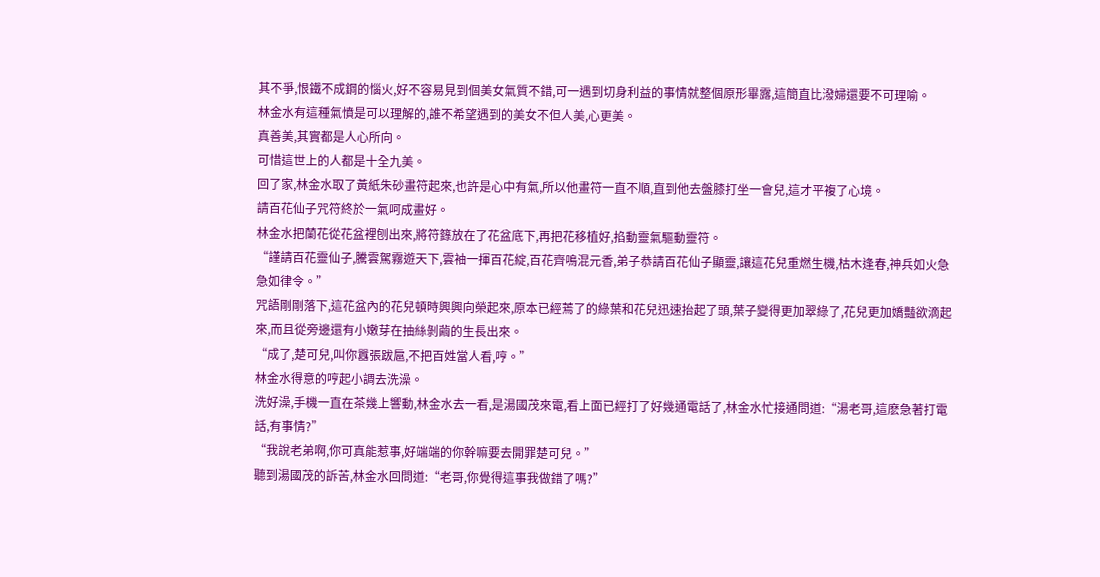其不爭,恨鐵不成鋼的惱火,好不容易見到個美女氣質不錯,可一遇到切身利益的事情就整個原形畢露,這簡直比潑婦還要不可理喻。
林金水有這種氣憤是可以理解的,誰不希望遇到的美女不但人美,心更美。
真善美,其實都是人心所向。
可惜這世上的人都是十全九美。
回了家,林金水取了黃紙朱砂畫符起來,也許是心中有氣,所以他畫符一直不順,直到他去盤膝打坐一會兒,這才平複了心境。
請百花仙子咒符終於一氣呵成畫好。
林金水把蘭花從花盆裡刨出來,將符籙放在了花盆底下,再把花移植好,掐動靈氣驅動靈符。
“謹請百花靈仙子,騰雲駕霧遊天下,雲袖一揮百花綻,百花齊鳴混元香,弟子恭請百花仙子顯靈,讓這花兒重燃生機,枯木逢春,神兵如火急急如律令。”
咒語剛剛落下,這花盆內的花兒頓時興興向榮起來,原本已經蔫了的綠葉和花兒迅速抬起了頭,葉子變得更加翠綠了,花兒更加嬌豔欲滴起來,而且從旁邊還有小嫩芽在抽絲剝繭的生長出來。
“成了,楚可兒,叫你囂張跋扈,不把百姓當人看,哼。”
林金水得意的哼起小調去洗澡。
洗好澡,手機一直在茶幾上響動,林金水去一看,是湯國茂來電,看上面已經打了好幾通電話了,林金水忙接通問道:“湯老哥,這麽急著打電話,有事情?”
“我說老弟啊,你可真能惹事,好端端的你幹嘛要去開罪楚可兒。”
聽到湯國茂的訴苦,林金水回問道:“老哥,你覺得這事我做錯了嗎?”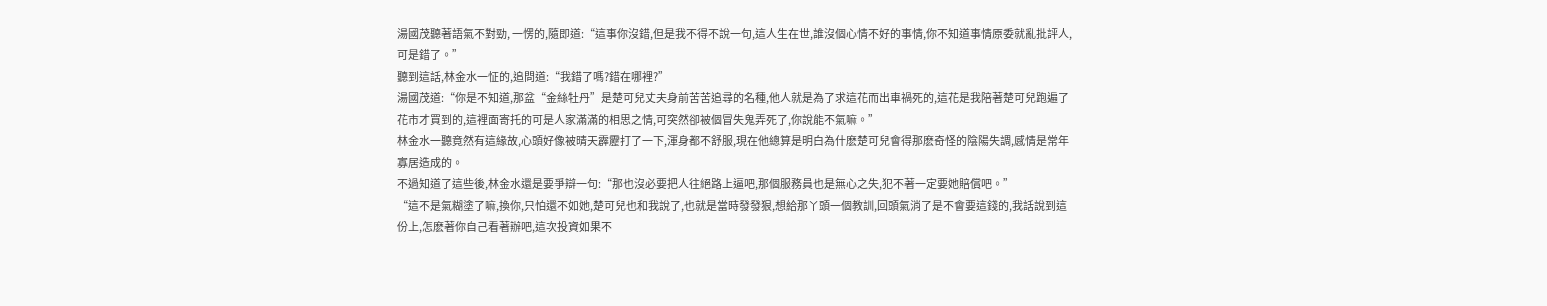湯國茂聽著語氣不對勁, 一愣的,隨即道:“這事你沒錯,但是我不得不說一句,這人生在世,誰沒個心情不好的事情,你不知道事情原委就亂批評人,可是錯了。”
聽到這話,林金水一怔的,追問道:“我錯了嗎?錯在哪裡?”
湯國茂道:“你是不知道,那盆“金絲牡丹”是楚可兒丈夫身前苦苦追尋的名種,他人就是為了求這花而出車禍死的,這花是我陪著楚可兒跑遍了花市才買到的,這裡面寄托的可是人家滿滿的相思之情,可突然卻被個冒失鬼弄死了,你說能不氣嘛。”
林金水一聽竟然有這緣故,心頭好像被晴天霹靂打了一下,渾身都不舒服,現在他總算是明白為什麽楚可兒會得那麽奇怪的陰陽失調,感情是常年寡居造成的。
不過知道了這些後,林金水還是要爭辯一句:“那也沒必要把人往絕路上逼吧,那個服務員也是無心之失,犯不著一定要她賠償吧。”
“這不是氣糊塗了嘛,換你,只怕還不如她,楚可兒也和我說了,也就是當時發發狠,想給那丫頭一個教訓,回頭氣消了是不會要這錢的,我話說到這份上,怎麽著你自己看著辦吧,這次投資如果不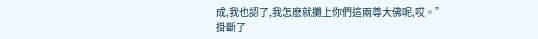成,我也認了,我怎麽就攤上你們這兩尊大佛呢,哎。”
掛斷了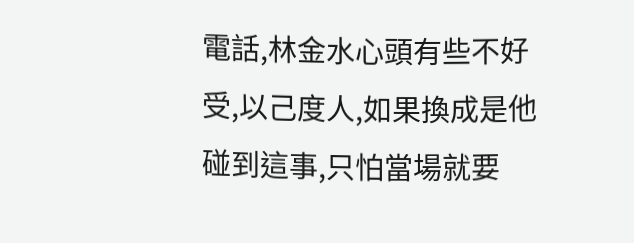電話,林金水心頭有些不好受,以己度人,如果換成是他碰到這事,只怕當場就要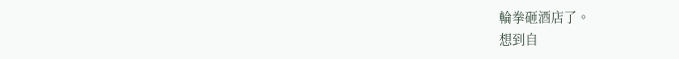輪拳砸酒店了。
想到自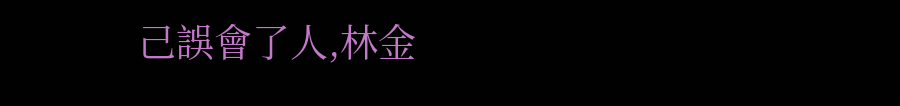己誤會了人,林金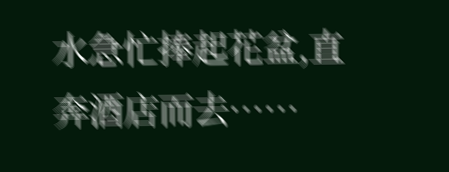水急忙捧起花盆,直奔酒店而去……